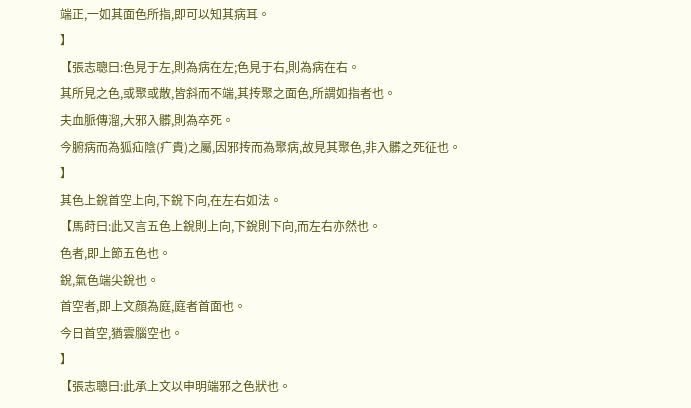端正,一如其面色所指,即可以知其病耳。
】
【張志聰曰:色見于左,則為病在左;色見于右,則為病在右。
其所見之色,或聚或散,皆斜而不端,其抟聚之面色,所謂如指者也。
夫血脈傳溜,大邪入髒,則為卒死。
今腑病而為狐疝陰(疒貴)之屬,因邪抟而為聚病,故見其聚色,非入髒之死征也。
】
其色上銳首空上向,下銳下向,在左右如法。
【馬莳曰:此又言五色上銳則上向,下銳則下向,而左右亦然也。
色者,即上節五色也。
銳,氣色端尖銳也。
首空者,即上文顔為庭,庭者首面也。
今日首空,猶雲腦空也。
】
【張志聰曰:此承上文以申明端邪之色狀也。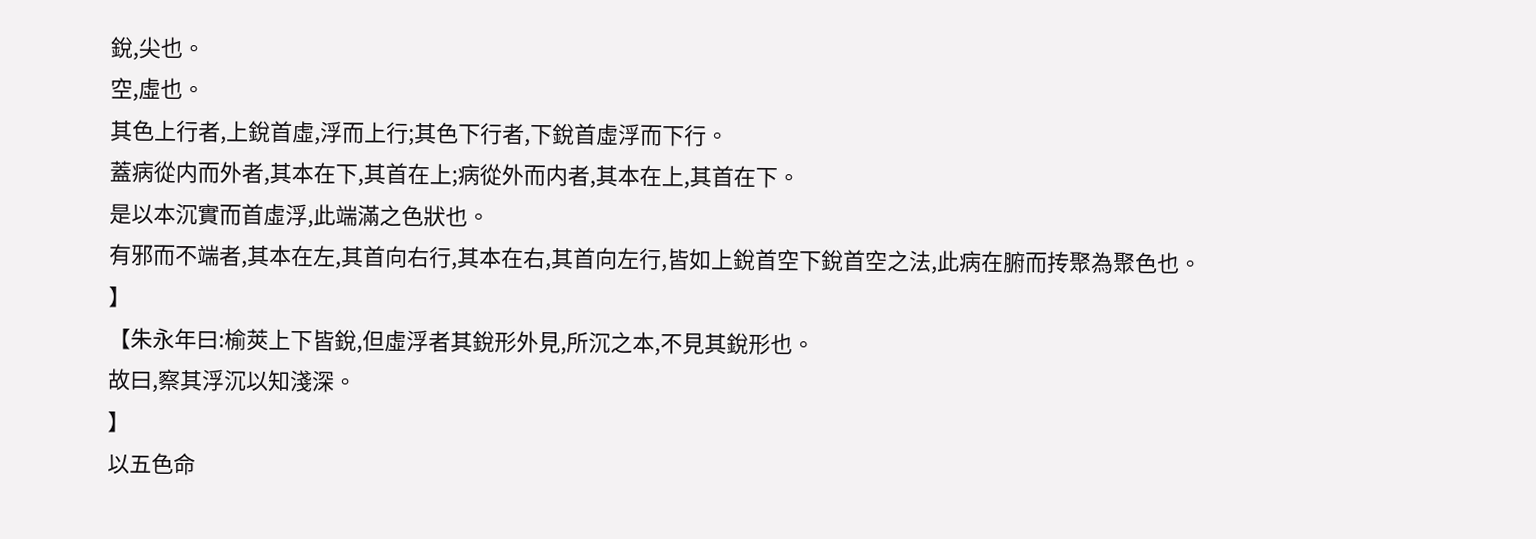銳,尖也。
空,虛也。
其色上行者,上銳首虛,浮而上行;其色下行者,下銳首虛浮而下行。
蓋病從内而外者,其本在下,其首在上;病從外而内者,其本在上,其首在下。
是以本沉實而首虛浮,此端滿之色狀也。
有邪而不端者,其本在左,其首向右行,其本在右,其首向左行,皆如上銳首空下銳首空之法,此病在腑而抟聚為聚色也。
】
【朱永年曰:榆莢上下皆銳,但虛浮者其銳形外見,所沉之本,不見其銳形也。
故曰,察其浮沉以知淺深。
】
以五色命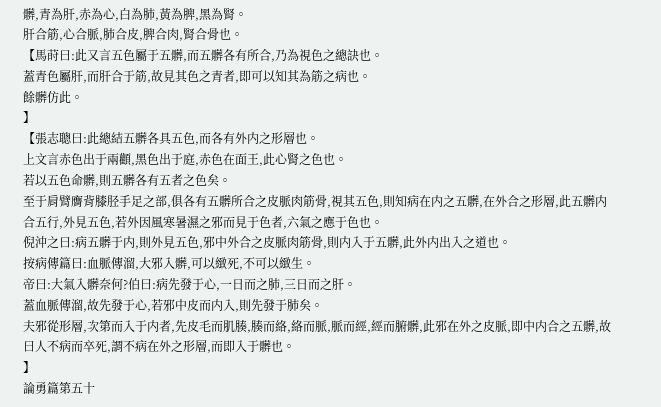髒,青為肝,赤為心,白為肺,黃為脾,黑為腎。
肝合筋,心合脈,肺合皮,脾合肉,腎合骨也。
【馬莳曰:此又言五色屬于五髒,而五髒各有所合,乃為視色之總訣也。
蓋青色屬肝,而肝合于筋,故見其色之青者,即可以知其為筋之病也。
餘髒仿此。
】
【張志聰曰:此總結五髒各具五色,而各有外内之形層也。
上文言赤色出于兩顴,黑色出于庭,赤色在面王,此心腎之色也。
若以五色命髒,則五髒各有五者之色矣。
至于肩臂膺背膝胫手足之部,俱各有五髒所合之皮脈肉筋骨,視其五色,則知病在内之五髒,在外合之形層,此五髒内合五行,外見五色,若外因風寒暑濕之邪而見于色者,六氣之應于色也。
倪沖之曰:病五髒于内,則外見五色,邪中外合之皮脈肉筋骨,則内入于五髒,此外内出入之道也。
按病傳篇曰:血脈傳溜,大邪入髒,可以緻死,不可以緻生。
帝曰:大氣入髒奈何?伯曰:病先發于心,一日而之肺,三日而之肝。
蓋血脈傳溜,故先發于心,若邪中皮而内入,則先發于肺矣。
夫邪從形層,次第而入于内者,先皮毛而肌腠,腠而絡,絡而脈,脈而經,經而腑髒,此邪在外之皮脈,即中内合之五髒,故曰人不病而卒死,謂不病在外之形層,而即入于髒也。
】
論勇篇第五十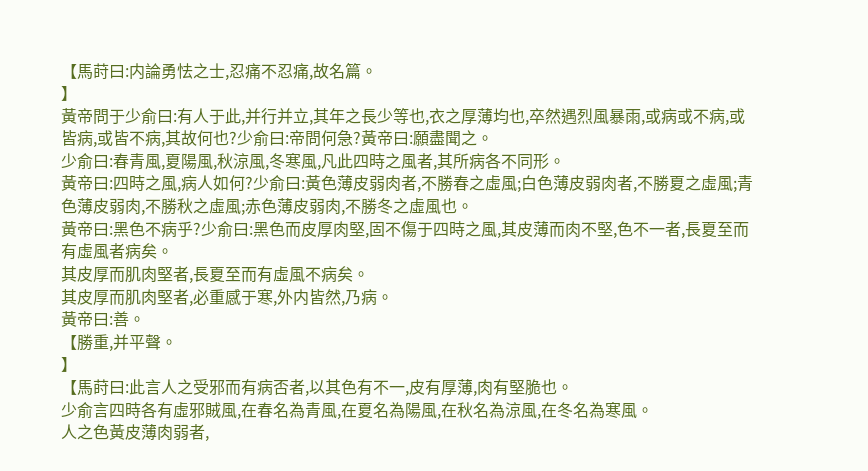【馬莳曰:内論勇怯之士,忍痛不忍痛,故名篇。
】
黃帝問于少俞曰:有人于此,并行并立,其年之長少等也,衣之厚薄均也,卒然遇烈風暴雨,或病或不病,或皆病,或皆不病,其故何也?少俞曰:帝問何急?黃帝曰:願盡聞之。
少俞曰:春青風,夏陽風,秋涼風,冬寒風,凡此四時之風者,其所病各不同形。
黃帝曰:四時之風,病人如何?少俞曰:黃色薄皮弱肉者,不勝春之虛風;白色薄皮弱肉者,不勝夏之虛風;青色薄皮弱肉,不勝秋之虛風;赤色薄皮弱肉,不勝冬之虛風也。
黃帝曰:黑色不病乎?少俞曰:黑色而皮厚肉堅,固不傷于四時之風,其皮薄而肉不堅,色不一者,長夏至而有虛風者病矣。
其皮厚而肌肉堅者,長夏至而有虛風不病矣。
其皮厚而肌肉堅者,必重感于寒,外内皆然,乃病。
黃帝曰:善。
【勝重,并平聲。
】
【馬莳曰:此言人之受邪而有病否者,以其色有不一,皮有厚薄,肉有堅脆也。
少俞言四時各有虛邪賊風,在春名為青風,在夏名為陽風,在秋名為涼風,在冬名為寒風。
人之色黃皮薄肉弱者,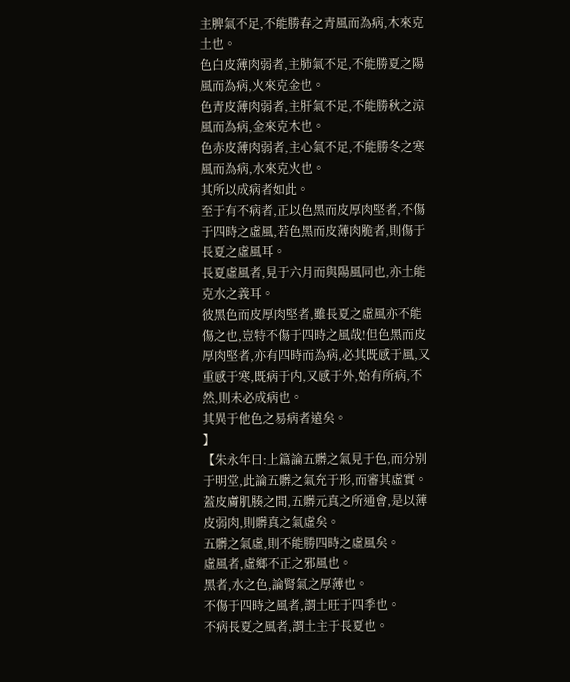主脾氣不足,不能勝春之青風而為病,木來克土也。
色白皮薄肉弱者,主肺氣不足,不能勝夏之陽風而為病,火來克金也。
色青皮薄肉弱者,主肝氣不足,不能勝秋之涼風而為病,金來克木也。
色赤皮薄肉弱者,主心氣不足,不能勝冬之寒風而為病,水來克火也。
其所以成病者如此。
至于有不病者,正以色黑而皮厚肉堅者,不傷于四時之虛風,若色黑而皮薄肉脆者,則傷于長夏之虛風耳。
長夏虛風者,見于六月而與陽風同也,亦土能克水之義耳。
彼黑色而皮厚肉堅者,雖長夏之虛風亦不能傷之也,豈特不傷于四時之風哉!但色黑而皮厚肉堅者,亦有四時而為病,必其既感于風,又重感于寒,既病于内,又感于外,始有所病,不然,則未必成病也。
其異于他色之易病者遠矣。
】
【朱永年曰:上篇論五髒之氣見于色,而分别于明堂,此論五髒之氣充于形,而審其虛實。
蓋皮膚肌腠之間,五髒元真之所通會,是以薄皮弱肉,則髒真之氣虛矣。
五髒之氣虛,則不能勝四時之虛風矣。
虛風者,虛鄉不正之邪風也。
黑者,水之色,論腎氣之厚薄也。
不傷于四時之風者,謂土旺于四季也。
不病長夏之風者,謂土主于長夏也。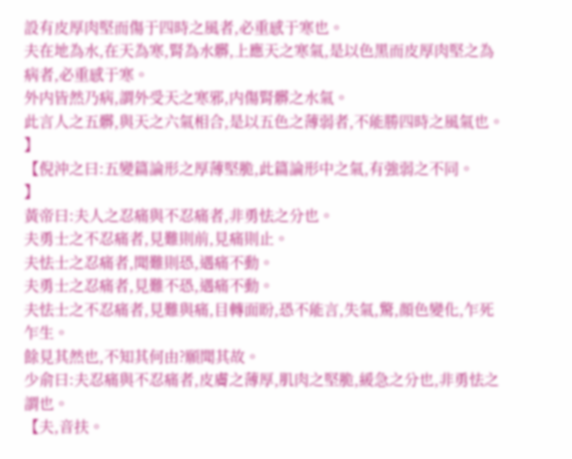設有皮厚肉堅而傷于四時之風者,必重感于寒也。
夫在地為水,在天為寒,腎為水髒,上應天之寒氣,是以色黑而皮厚肉堅之為病者,必重感于寒。
外内皆然乃病,謂外受天之寒邪,内傷腎髒之水氣。
此言人之五髒,與天之六氣相合,是以五色之薄弱者,不能勝四時之風氣也。
】
【倪沖之曰:五變篇論形之厚薄堅脆,此篇論形中之氣,有強弱之不同。
】
黃帝曰:夫人之忍痛與不忍痛者,非勇怯之分也。
夫勇士之不忍痛者,見難則前,見痛則止。
夫怯士之忍痛者,聞難則恐,遇痛不動。
夫勇士之忍痛者,見難不恐,遇痛不動。
夫怯士之不忍痛者,見難與痛,目轉面盼,恐不能言,失氣,驚,顔色變化,乍死乍生。
餘見其然也,不知其何由?願聞其故。
少俞曰:夫忍痛與不忍痛者,皮膚之薄厚,肌肉之堅脆,緩急之分也,非勇怯之謂也。
【夫,音扶。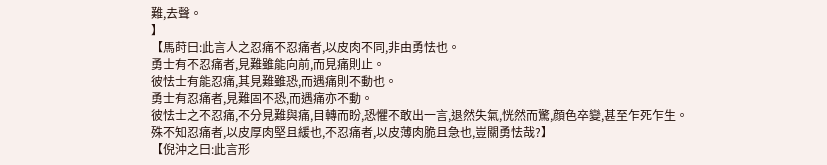難,去聲。
】
【馬莳曰:此言人之忍痛不忍痛者,以皮肉不同,非由勇怯也。
勇士有不忍痛者,見難雖能向前,而見痛則止。
彼怯士有能忍痛,其見難雖恐,而遇痛則不動也。
勇士有忍痛者,見難固不恐,而遇痛亦不動。
彼怯士之不忍痛,不分見難與痛,目轉而盼,恐懼不敢出一言,退然失氣,恍然而驚,顔色卒變,甚至乍死乍生。
殊不知忍痛者,以皮厚肉堅且緩也,不忍痛者,以皮薄肉脆且急也,豈關勇怯哉?】
【倪沖之曰:此言形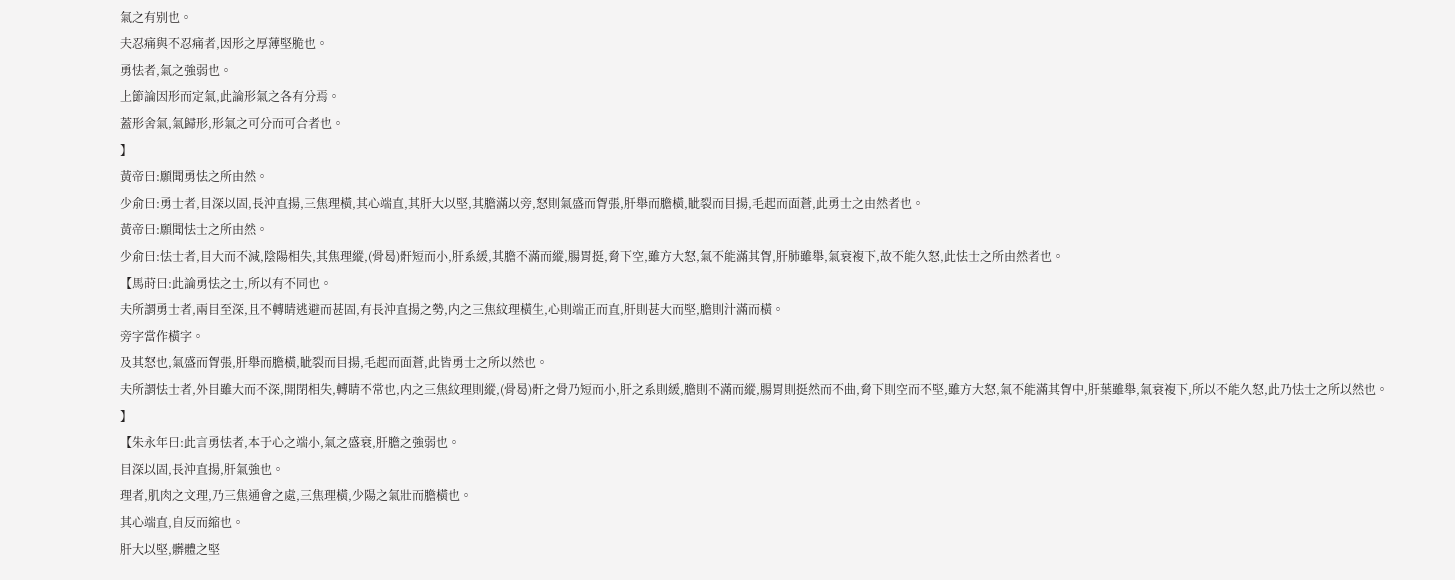氣之有别也。
夫忍痛與不忍痛者,因形之厚薄堅脆也。
勇怯者,氣之強弱也。
上節論因形而定氣,此論形氣之各有分焉。
蓋形舍氣,氣歸形,形氣之可分而可合者也。
】
黃帝曰:願聞勇怯之所由然。
少俞曰:勇士者,目深以固,長沖直揚,三焦理橫,其心端直,其肝大以堅,其膽滿以旁,怒則氣盛而胷張,肝舉而膽橫,眦裂而目揚,毛起而面蒼,此勇士之由然者也。
黃帝曰:願聞怯士之所由然。
少俞曰:怯士者,目大而不減,陰陽相失,其焦理縱,(骨曷)骭短而小,肝系緩,其膽不滿而縱,腸胃挺,脅下空,雖方大怒,氣不能滿其胷,肝肺雖舉,氣衰複下,故不能久怒,此怯士之所由然者也。
【馬莳曰:此論勇怯之士,所以有不同也。
夫所謂勇士者,兩目至深,且不轉睛逃避而甚固,有長沖直揚之勢,内之三焦紋理橫生,心則端正而直,肝則甚大而堅,膽則汁滿而橫。
旁字當作橫字。
及其怒也,氣盛而胷張,肝舉而膽橫,眦裂而目揚,毛起而面蒼,此皆勇士之所以然也。
夫所謂怯士者,外目雖大而不深,開閉相失,轉睛不常也,内之三焦紋理則縱,(骨曷)骭之骨乃短而小,肝之系則緩,膽則不滿而縱,腸胃則挺然而不曲,脅下則空而不堅,雖方大怒,氣不能滿其胷中,肝葉雖舉,氣衰複下,所以不能久怒,此乃怯士之所以然也。
】
【朱永年曰:此言勇怯者,本于心之端小,氣之盛衰,肝膽之強弱也。
目深以固,長沖直揚,肝氣強也。
理者,肌肉之文理,乃三焦通會之處,三焦理橫,少陽之氣壯而膽橫也。
其心端直,自反而縮也。
肝大以堅,髒體之堅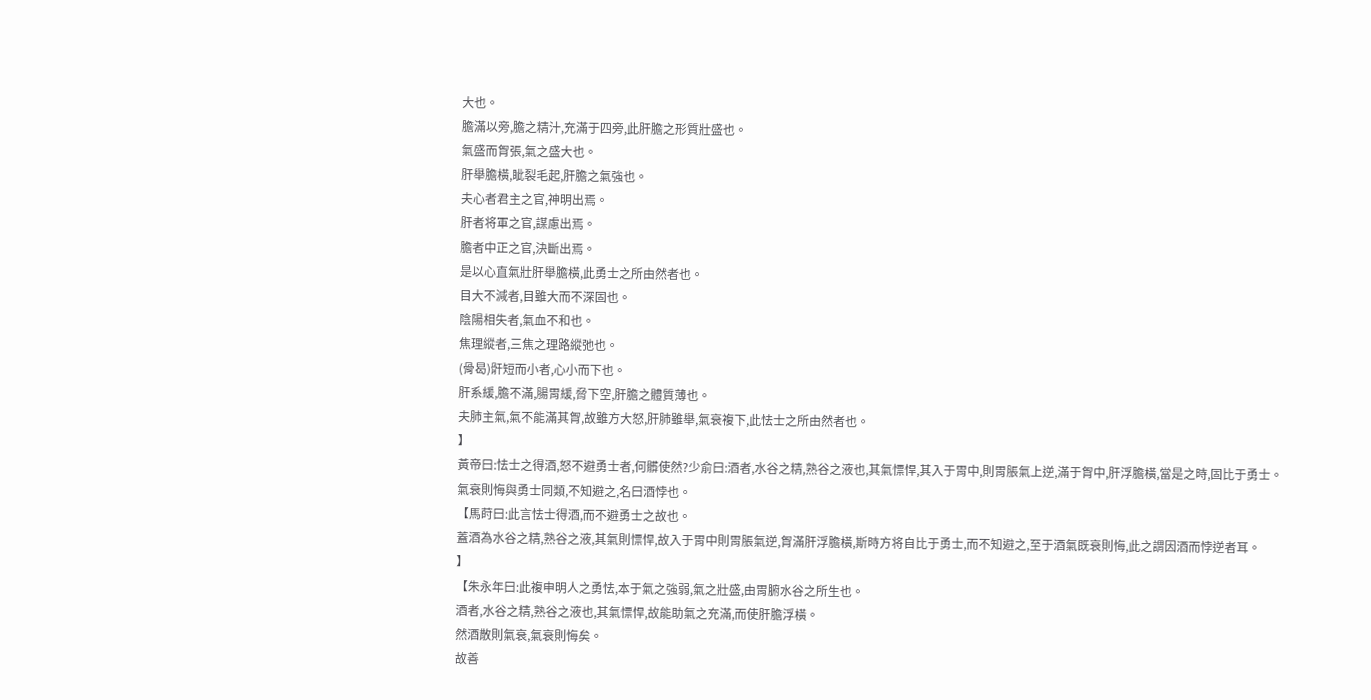大也。
膽滿以旁,膽之精汁,充滿于四旁,此肝膽之形質壯盛也。
氣盛而胷張,氣之盛大也。
肝舉膽橫,眦裂毛起,肝膽之氣強也。
夫心者君主之官,神明出焉。
肝者将軍之官,謀慮出焉。
膽者中正之官,決斷出焉。
是以心直氣壯肝舉膽橫,此勇士之所由然者也。
目大不減者,目雖大而不深固也。
陰陽相失者,氣血不和也。
焦理縱者,三焦之理路縱弛也。
(骨曷)骭短而小者,心小而下也。
肝系緩,膽不滿,腸胃緩,脅下空,肝膽之體質薄也。
夫肺主氣,氣不能滿其胷,故雖方大怒,肝肺雖舉,氣衰複下,此怯士之所由然者也。
】
黃帝曰:怯士之得酒,怒不避勇士者,何髒使然?少俞曰:酒者,水谷之精,熟谷之液也,其氣慓悍,其入于胃中,則胃脹氣上逆,滿于胷中,肝浮膽橫,當是之時,固比于勇士。
氣衰則悔與勇士同類,不知避之,名曰酒悖也。
【馬莳曰:此言怯士得酒,而不避勇士之故也。
蓋酒為水谷之精,熟谷之液,其氣則慓悍,故入于胃中則胃脹氣逆,胷滿肝浮膽橫,斯時方将自比于勇士,而不知避之,至于酒氣既衰則悔,此之謂因酒而悖逆者耳。
】
【朱永年曰:此複申明人之勇怯,本于氣之強弱,氣之壯盛,由胃腑水谷之所生也。
酒者,水谷之精,熟谷之液也,其氣慓悍,故能助氣之充滿,而使肝膽浮橫。
然酒散則氣衰,氣衰則悔矣。
故善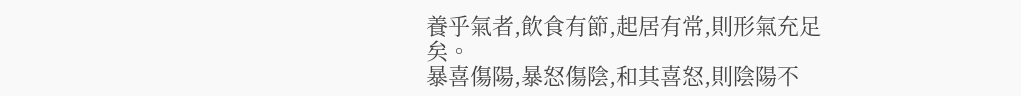養乎氣者,飲食有節,起居有常,則形氣充足矣。
暴喜傷陽,暴怒傷陰,和其喜怒,則陰陽不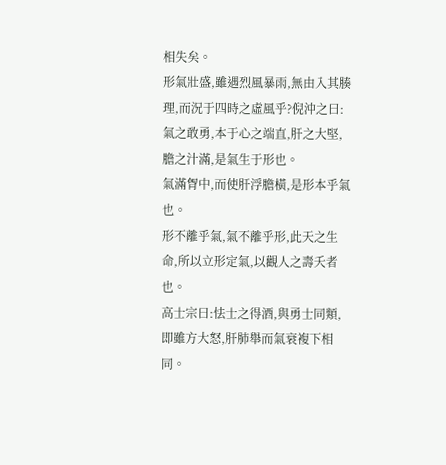相失矣。
形氣壯盛,雖遇烈風暴雨,無由入其腠理,而況于四時之虛風乎?倪沖之曰:氣之敢勇,本于心之端直,肝之大堅,膽之汁滿,是氣生于形也。
氣滿胷中,而使肝浮膽橫,是形本乎氣也。
形不離乎氣,氣不離乎形,此天之生命,所以立形定氣,以觀人之壽夭者也。
高士宗曰:怯士之得酒,與勇士同類,即雖方大怒,肝肺舉而氣衰複下相同。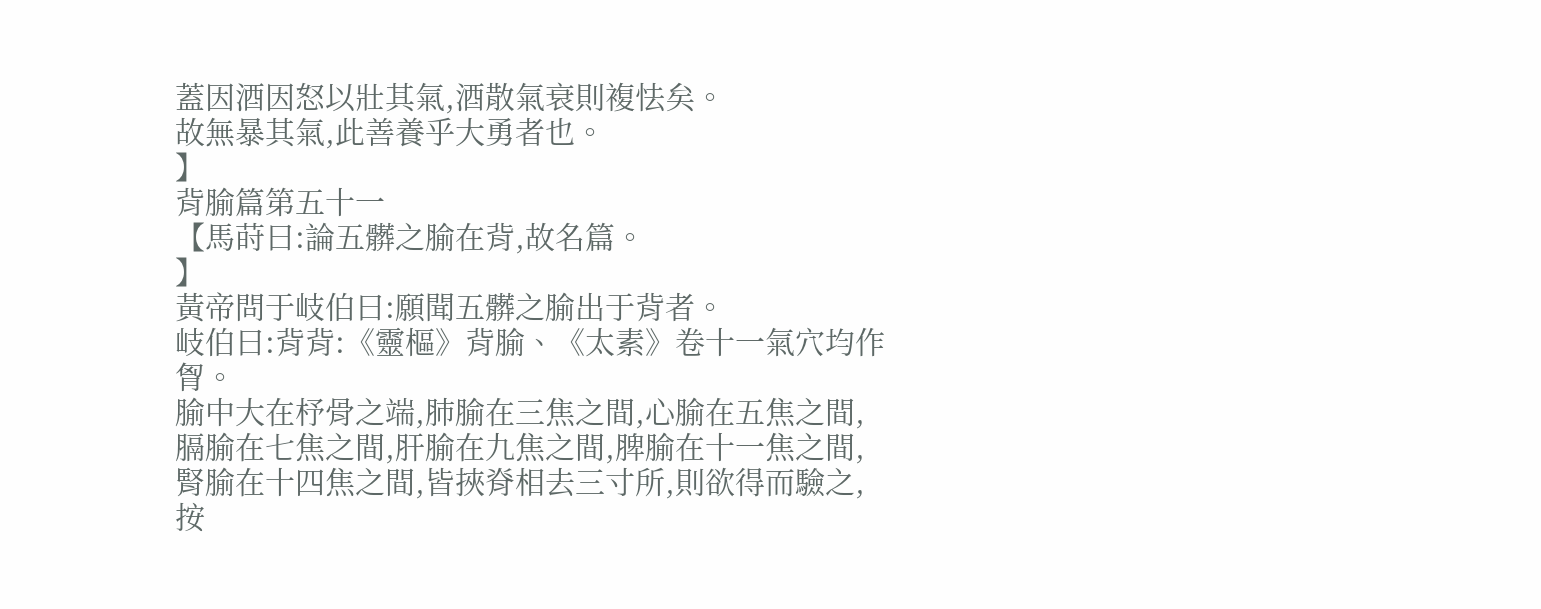蓋因酒因怒以壯其氣,酒散氣衰則複怯矣。
故無暴其氣,此善養乎大勇者也。
】
背腧篇第五十一
【馬莳曰:論五髒之腧在背,故名篇。
】
黃帝問于岐伯曰:願聞五髒之腧出于背者。
岐伯曰:背背:《靈樞》背腧、《太素》卷十一氣穴均作胷。
腧中大在杼骨之端,肺腧在三焦之間,心腧在五焦之間,膈腧在七焦之間,肝腧在九焦之間,脾腧在十一焦之間,腎腧在十四焦之間,皆挾脊相去三寸所,則欲得而驗之,按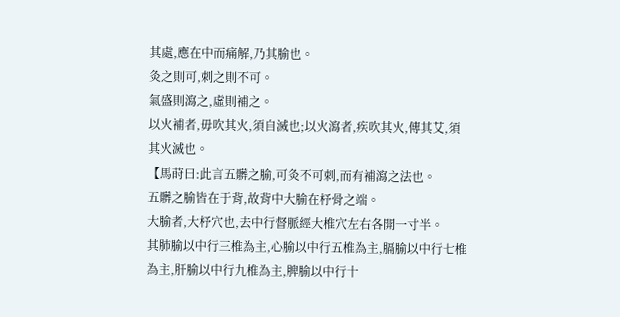其處,應在中而痛解,乃其腧也。
灸之則可,刺之則不可。
氣盛則瀉之,虛則補之。
以火補者,毋吹其火,須自滅也;以火瀉者,疾吹其火,傳其艾,須其火滅也。
【馬莳曰:此言五髒之腧,可灸不可刺,而有補瀉之法也。
五髒之腧皆在于背,故背中大腧在杼骨之端。
大腧者,大杼穴也,去中行督脈經大椎穴左右各開一寸半。
其肺腧以中行三椎為主,心腧以中行五椎為主,膈腧以中行七椎為主,肝腧以中行九椎為主,脾腧以中行十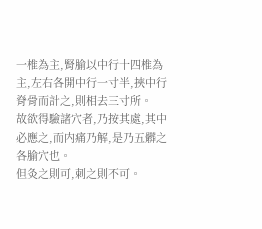一椎為主,腎腧以中行十四椎為主,左右各開中行一寸半,挾中行脊骨而計之,則相去三寸所。
故欲得驗諸穴者,乃按其處,其中必應之,而内痛乃解,是乃五髒之各腧穴也。
但灸之則可,刺之則不可。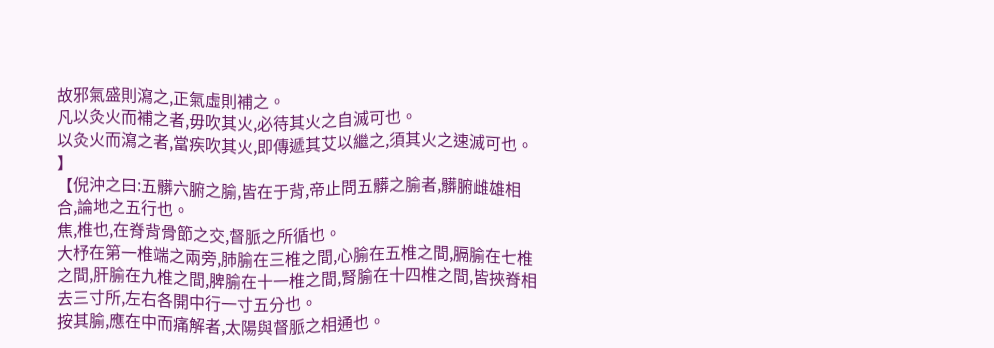故邪氣盛則瀉之,正氣虛則補之。
凡以灸火而補之者,毋吹其火,必待其火之自滅可也。
以灸火而瀉之者,當疾吹其火,即傳遞其艾以繼之,須其火之速滅可也。
】
【倪沖之曰:五髒六腑之腧,皆在于背,帝止問五髒之腧者,髒腑雌雄相合,論地之五行也。
焦,椎也,在脊背骨節之交,督脈之所循也。
大杼在第一椎端之兩旁,肺腧在三椎之間,心腧在五椎之間,膈腧在七椎之間,肝腧在九椎之間,脾腧在十一椎之間,腎腧在十四椎之間,皆挾脊相去三寸所,左右各開中行一寸五分也。
按其腧,應在中而痛解者,太陽與督脈之相通也。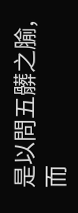是以問五髒之腧,而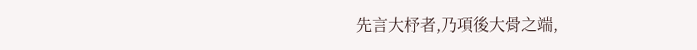先言大杼者,乃項後大骨之端,